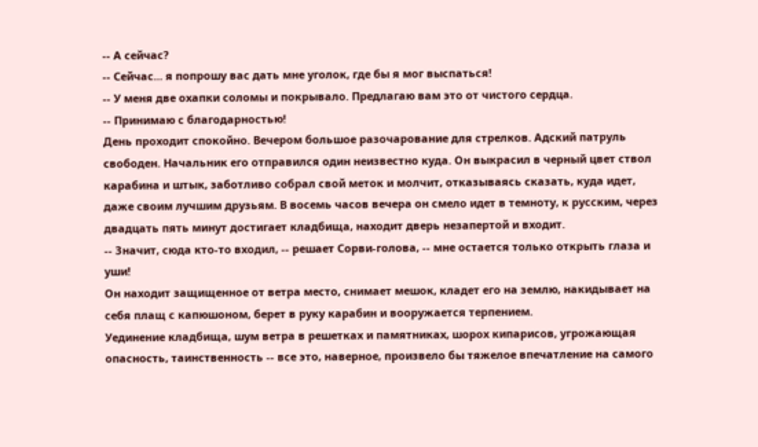-- А сейчас?
-- Сейчас... я попрошу вас дать мне уголок, где бы я мог выспаться!
-- У меня две охапки соломы и покрывало. Предлагаю вам это от чистого сердца.
-- Принимаю с благодарностью!
День проходит спокойно. Вечером большое разочарование для стрелков. Адский патруль свободен. Начальник его отправился один неизвестно куда. Он выкрасил в черный цвет ствол карабина и штык, заботливо собрал свой меток и молчит, отказываясь сказать, куда идет, даже своим лучшим друзьям. В восемь часов вечера он смело идет в темноту, к русским, через двадцать пять минут достигает кладбища, находит дверь незапертой и входит.
-- Значит, сюда кто-то входил, -- решает Сорви-голова, -- мне остается только открыть глаза и уши!
Он находит защищенное от ветра место, снимает мешок, кладет его на землю, накидывает на себя плащ с капюшоном, берет в руку карабин и вооружается терпением.
Уединение кладбища, шум ветра в решетках и памятниках, шорох кипарисов, угрожающая опасность, таинственность -- все это, наверное, произвело бы тяжелое впечатление на самого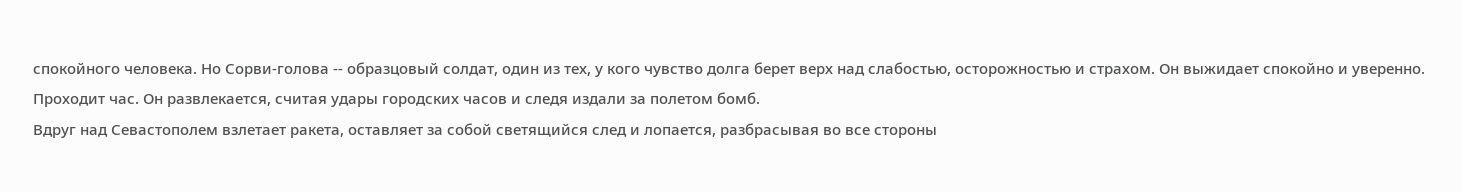спокойного человека. Но Сорви-голова -- образцовый солдат, один из тех, у кого чувство долга берет верх над слабостью, осторожностью и страхом. Он выжидает спокойно и уверенно.
Проходит час. Он развлекается, считая удары городских часов и следя издали за полетом бомб.
Вдруг над Севастополем взлетает ракета, оставляет за собой светящийся след и лопается, разбрасывая во все стороны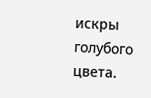искры голубого цвета.